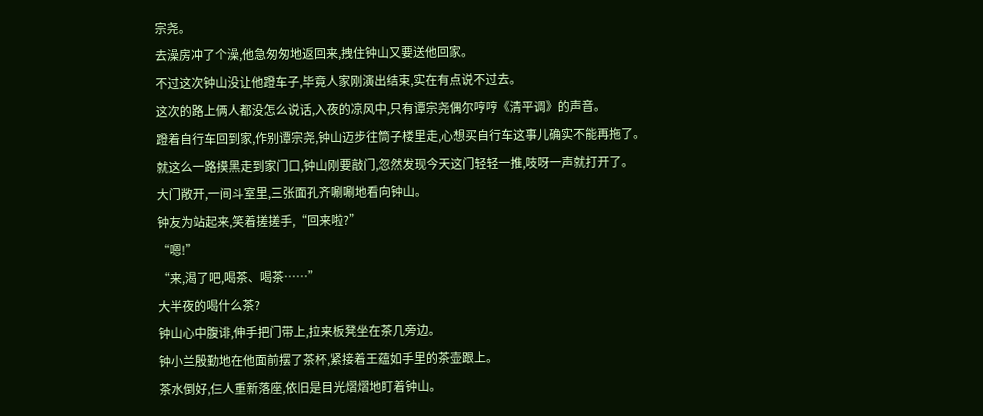宗尧。
去澡房冲了个澡,他急匆匆地返回来,拽住钟山又要送他回家。
不过这次钟山没让他蹬车子,毕竟人家刚演出结束,实在有点说不过去。
这次的路上俩人都没怎么说话,入夜的凉风中,只有谭宗尧偶尔哼哼《清平调》的声音。
蹬着自行车回到家,作别谭宗尧,钟山迈步往筒子楼里走,心想买自行车这事儿确实不能再拖了。
就这么一路摸黑走到家门口,钟山刚要敲门,忽然发现今天这门轻轻一推,吱呀一声就打开了。
大门敞开,一间斗室里,三张面孔齐唰唰地看向钟山。
钟友为站起来,笑着搓搓手,“回来啦?”
“嗯!”
“来,渴了吧,喝茶、喝茶……”
大半夜的喝什么茶?
钟山心中腹诽,伸手把门带上,拉来板凳坐在茶几旁边。
钟小兰殷勤地在他面前摆了茶杯,紧接着王蕴如手里的茶壶跟上。
茶水倒好,仨人重新落座,依旧是目光熠熠地盯着钟山。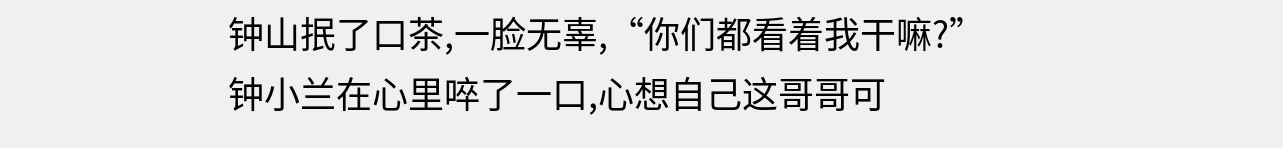钟山抿了口茶,一脸无辜,“你们都看着我干嘛?”
钟小兰在心里啐了一口,心想自己这哥哥可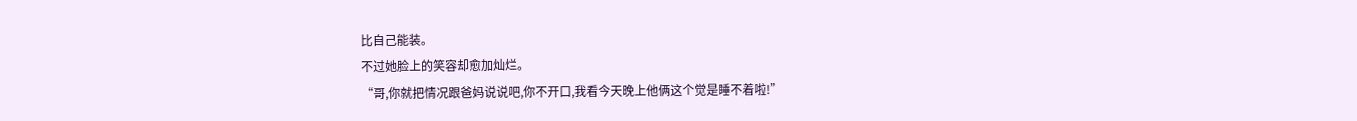比自己能装。
不过她脸上的笑容却愈加灿烂。
“哥,你就把情况跟爸妈说说吧,你不开口,我看今天晚上他俩这个觉是睡不着啦!”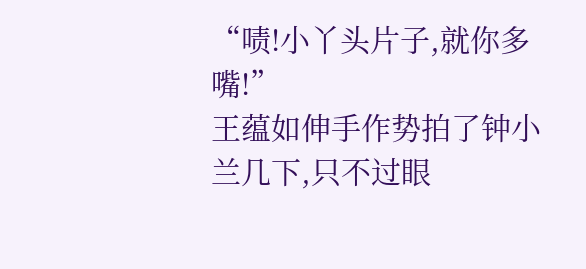“啧!小丫头片子,就你多嘴!”
王蕴如伸手作势拍了钟小兰几下,只不过眼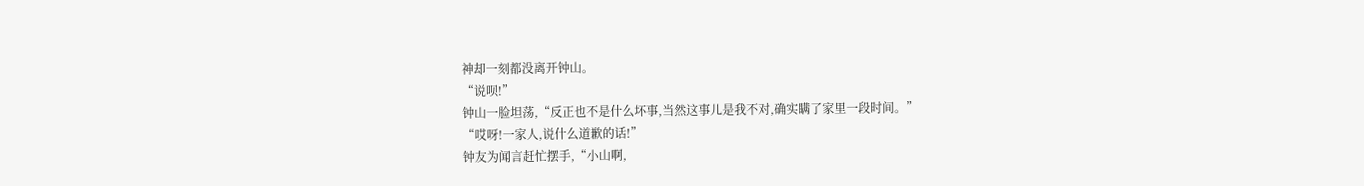神却一刻都没离开钟山。
“说呗!”
钟山一脸坦荡,“反正也不是什么坏事,当然这事儿是我不对,确实瞒了家里一段时间。”
“哎呀!一家人,说什么道歉的话!”
钟友为闻言赶忙摆手,“小山啊,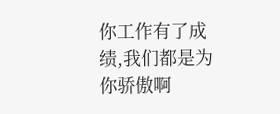你工作有了成绩,我们都是为你骄傲啊